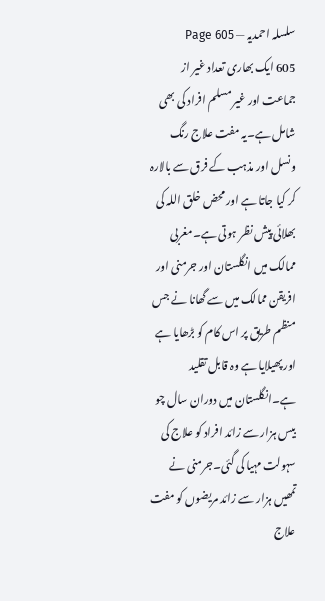سلسلہ احمدیہ — Page 605
605 ایک بھاری تعداد غیر از جماعت اور غیر مسلم افراد کی بھی شامل ہے۔یہ مفت علاج رنگ ونسل اور مذہب کے فرق سے بالارہ کر کیا جاتا ہے اور محض خلق اللہ کی بھلائی پیش نظر ہوتی ہے۔مغربی ممالک میں انگلستان اور جرمنی اور افریقن ممالک میں سے گھانا نے جس منظم طریق پر اس کام کو بڑھایا ہے اور پھیلایا ہے وہ قابل تقلید ہے۔انگلستان میں دوران سال چو بیس ہزار سے زائد افراد کو علاج کی سہولت مہیا کی گئی۔جرمنی نے تمھیں ہزار سے زائد مریضوں کو مفت علاج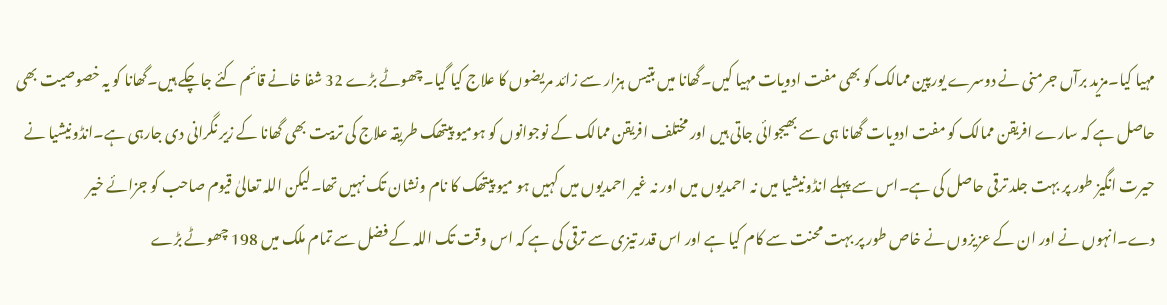مہیا کیا۔مزید برآں جرمنی نے دوسرے یورپین ممالک کو بھی مفت ادویات مہیا کیں۔گھانا میں بتیس ہزار سے زائد مریضوں کا علاج کیا گیا۔چھوٹے بڑے 32 شفا خانے قائم کئے جاچکے ہیں۔گھانا کو یہ خصوصیت بھی حاصل ہے کہ سارے افریقن ممالک کو مفت ادویات گھانا ہی سے بھیجوائی جاتی ہیں اور مختلف افریقن ممالک کے نوجوانوں کو ہومیو پیتھک طریقہ علاج کی تربیت بھی گھانا کے زیر نگرانی دی جارہی ہے۔انڈونیشیا نے حیرت انگیز طور پر بہت جلد ترقی حاصل کی ہے۔اس سے پہلے انڈونیشیا میں نہ احمدیوں میں اور نہ غیر احمدیوں میں کہیں ہو میو پیتھک کا نام ونشان تک نہیں تھا۔لیکن اللہ تعالیٰ قیوم صاحب کو جزائے خیر دے۔انہوں نے اور ان کے عزیزوں نے خاص طور پر بہت محنت سے کام کیا ہے اور اس قدر تیزی سے ترقی کی ہے کہ اس وقت تک اللہ کے فضل سے تمام ملک میں 198 چھوٹے بڑے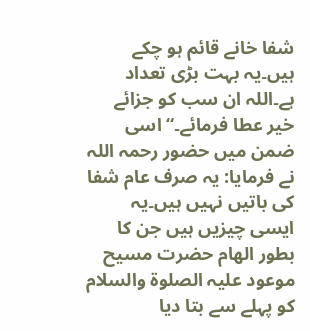شفا خانے قائم ہو چکے ہیں۔یہ بہت بڑی تعداد ہے۔اللہ ان سب کو جزائے خیر عطا فرمائے۔“ اسی ضمن میں حضور رحمہ اللہ نے فرمایا: یہ صرف عام شفا کی باتیں نہیں ہیں۔یہ ایسی چیزیں ہیں جن کا بطور الهام حضرت مسیح موعود علیہ الصلوۃ والسلام کو پہلے سے بتا دیا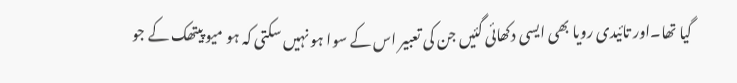گیا تھا۔اور تائیدی رویا بھی ایسی دکھائی گئیں جن کی تعبیر اس کے سوا ہو نہیں سکتی کہ ہو میو پیتھک کے جو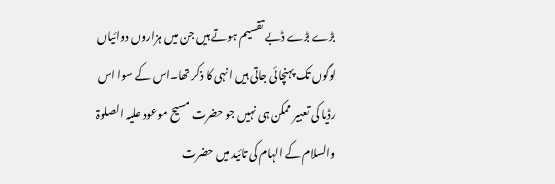بڑے بڑے ڈبے تقسیم ہوتے ہیں جن میں ہزاروں دوائیاں لوگوں تک پہنچائی جاتی ہیں انہی کا ذکر تھا۔اس کے سوا اس رڈیا کی تعبیر ممکن ہی نہیں جو حضرت مسیح موعود علیہ الصلوۃ والسلام کے الہام کی تائید میں حضرت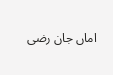اماں جان رضی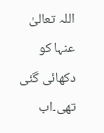اللہ تعالیٰ عنہا کو دکھائی گئی تھی۔اب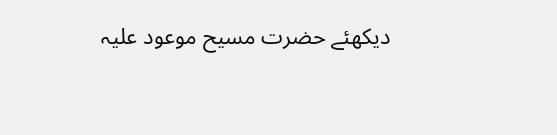دیکھئے حضرت مسیح موعود علیہ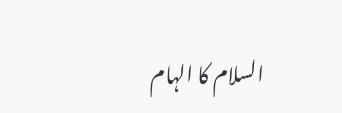السلام کا الہام